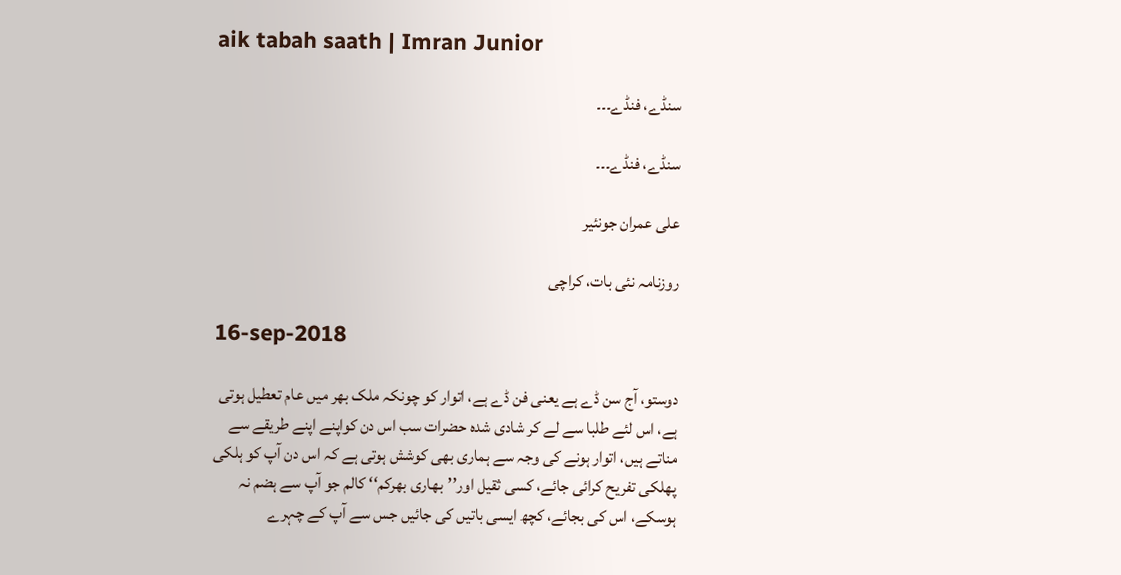aik tabah saath | Imran Junior

سنڈے، فنڈے۔۔۔

سنڈے، فنڈے۔۔۔

علی عمران جونئیر

روزنامہ نئی بات، کراچی

16-sep-2018

دوستو، آج سن ڈے ہے یعنی فن ڈے ہے، اتوار کو چونکہ ملک بھر میں عام تعطیل ہوتی ہے، اس لئے طلبا سے لے کر شادی شدہ حضرات سب اس دن کواپنے اپنے طریقے سے مناتے ہیں، اتوار ہونے کی وجہ سے ہماری بھی کوشش ہوتی ہے کہ اس دن آپ کو ہلکی پھلکی تفریح کرائی جائے، کسی ثقیل اور’’بھاری بھرکم‘‘ کالم جو آپ سے ہضم نہ ہوسکے، اس کی بجائے، کچھ ایسی باتیں کی جائیں جس سے آپ کے چہرے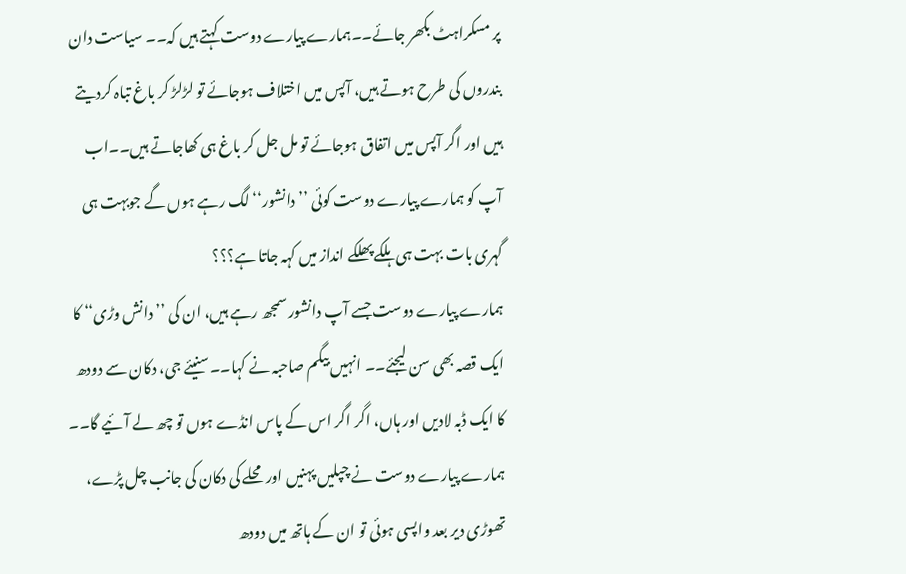پر مسکراہٹ بکھر جائے۔۔ہمارے پیارے دوست کہتے ہیں کہ۔۔ سیاست دان بندروں کی طرح ہوتے ہیں، آپس میں اختلاف ہوجائے تو لڑلڑ کر باغ تباہ کردیتے ہیں اور اگر آپس میں اتفاق ہوجائے تو مل جل کر باغ ہی کھاجاتے ہیں۔۔اب آپ کو ہمارے پیارے دوست کوئی ’’ دانشور‘‘ لگ رہے ہوں گے جوبہت ہی گہری بات بہت ہی ہلکے پھلکے انداز میں کہہ جاتا ہے؟؟؟
ہمارے پیارے دوست جسے آپ دانشور سمجھ رہے ہیں، ان کی ’’ دانش وڑی‘‘ کا ایک قصہ بھی سن لیجئے۔۔ انہیں بیگم صاحبہ نے کہا۔۔سنیئے جی، دکان سے دودھ کا ایک ڈبہ لادیں اور ہاں، اگر اگر اس کے پاس انڈے ہوں تو چھ لے آئیے گا۔۔ ہمارے پیارے دوست نے چپلیں پہنیں اور محلے کی دکان کی جانب چل پڑے، تھوڑی دیر بعد واپسی ہوئی تو ان کے ہاتھ میں دودھ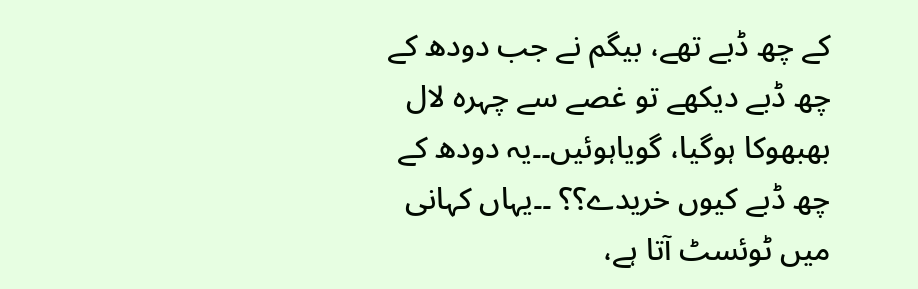کے چھ ڈبے تھے، بیگم نے جب دودھ کے چھ ڈبے دیکھے تو غصے سے چہرہ لال بھبھوکا ہوگیا، گویاہوئیں۔۔یہ دودھ کے چھ ڈبے کیوں خریدے؟؟ ۔۔یہاں کہانی میں ٹوئسٹ آتا ہے،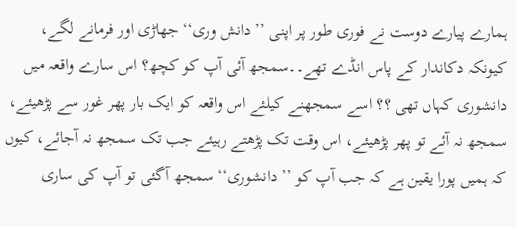ہمارے پیارے دوست نے فوری طور پر اپنی ’’ دانش وری‘‘ جھاڑی اور فرمانے لگے، کیونکہ دکاندار کے پاس انڈے تھے۔۔سمجھ آئی آپ کو کچھ؟ اس سارے واقعہ میں دانشوری کہاں تھی ؟؟ اسے سمجھنے کیلئے اس واقعہ کو ایک بار پھر غور سے پڑھیئے، سمجھ نہ آئے تو پھر پڑھیئے، اس وقت تک پڑھتے رہیئے جب تک سمجھ نہ آجائے، کیوں کہ ہمیں پورا یقین ہے کہ جب آپ کو ’’ دانشوری‘‘ سمجھ آگئی تو آپ کی ساری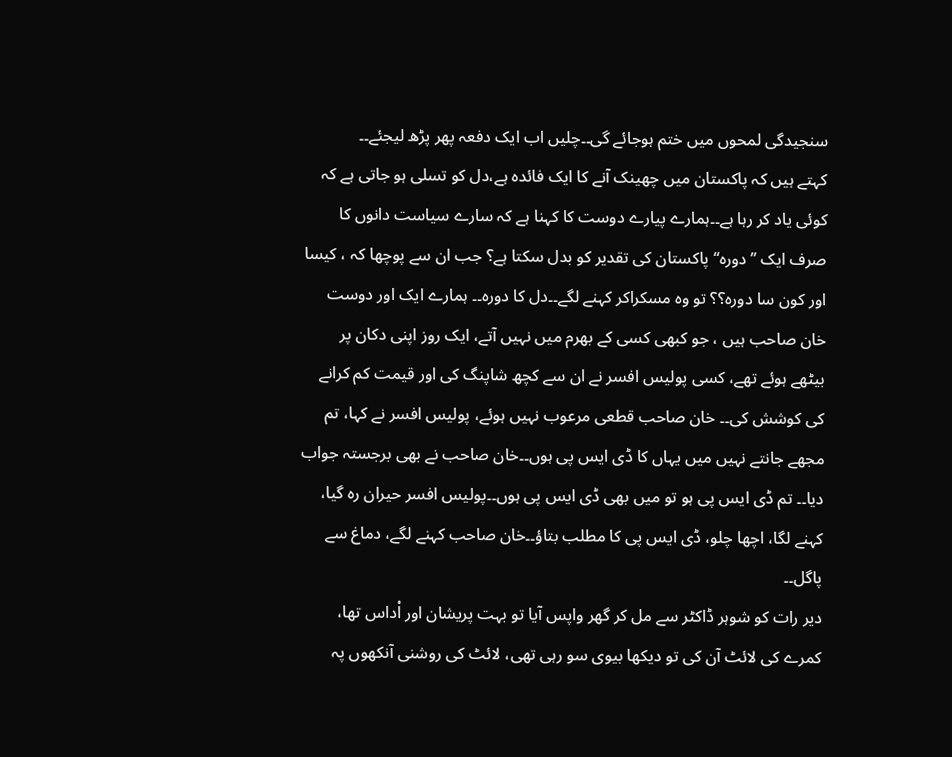سنجیدگی لمحوں میں ختم ہوجائے گی۔۔چلیں اب ایک دفعہ پھر پڑھ لیجئے۔۔
کہتے ہیں کہ پاکستان میں چھینک آنے کا ایک فائدہ ہے،دل کو تسلی ہو جاتی ہے کہ کوئی یاد کر رہا ہے۔۔ہمارے پیارے دوست کا کہنا ہے کہ سارے سیاست دانوں کا صرف ایک ’’ دورہ‘‘ پاکستان کی تقدیر کو بدل سکتا ہے؟ جب ان سے پوچھا کہ ، کیسا اور کون سا دورہ؟؟ تو وہ مسکراکر کہنے لگے۔۔دل کا دورہ۔۔ ہمارے ایک اور دوست خان صاحب ہیں ، جو کبھی کسی کے بھرم میں نہیں آتے، ایک روز اپنی دکان پر بیٹھے ہوئے تھے، کسی پولیس افسر نے ان سے کچھ شاپنگ کی اور قیمت کم کرانے کی کوشش کی۔۔ خان صاحب قطعی مرعوب نہیں ہوئے، پولیس افسر نے کہا، تم مجھے جانتے نہیں میں یہاں کا ڈی ایس پی ہوں۔۔خان صاحب نے بھی برجستہ جواب دیا۔۔ تم ڈی ایس پی ہو تو میں بھی ڈی ایس پی ہوں۔۔پولیس افسر حیران رہ گیا، کہنے لگا، اچھا چلو، ڈی ایس پی کا مطلب بتاؤ۔۔خان صاحب کہنے لگے، دماغ سے پاگل۔۔
دیر رات کو شوہر ڈاکٹر سے مل کر گھر واپس آیا تو بہت پریشان اور اْداس تھا، کمرے کی لائٹ آن کی تو دیکھا بیوی سو رہی تھی، لائٹ کی روشنی آنکھوں پہ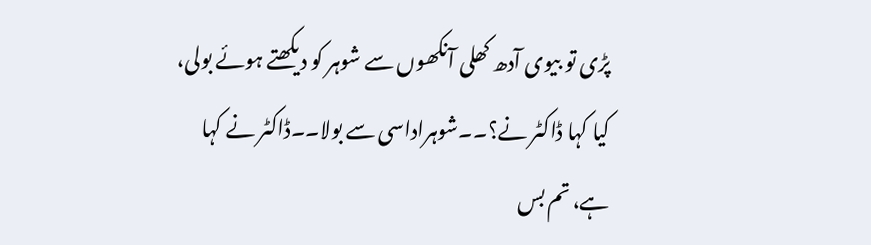پڑی تو بیوی آدھ کھلی آنکھوں سے شوہر کو دیکھتے ہوئے بولی، کیا کہا ڈاکٹر نے؟۔۔شوہراداسی سے بولا۔۔ڈاکٹر نے کہا ہے، تم بس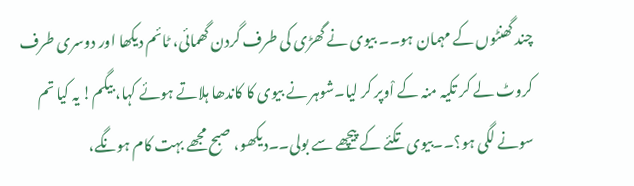چند گھنٹوں کے مہمان ہو۔۔ بیوی نے گھڑی کی طرف گردن گھمائی، ٹائم دیکھا اور دوسری طرف کروٹ لے کر تکیہ منہ کے اْوپر کر لیا۔شوہر نے بیوی کا کاندھا ہلاتے ہوئے کہا، بیگم! یہ کیا تم سونے لگی ہو؟۔۔بیوی تکئے کے پیچھے سے بولی۔۔دیکھو، صبح مجھے بہت کام ہونگے،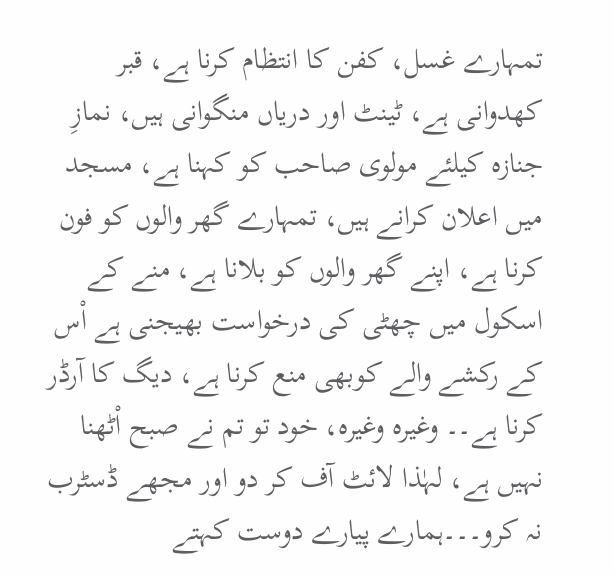تمہارے غسل، کفن کا انتظام کرنا ہے، قبر کھدوانی ہے، ٹینٹ اور دریاں منگوانی ہیں، نمازِ جنازہ کیلئے مولوی صاحب کو کہنا ہے، مسجد میں اعلان کرانے ہیں، تمہارے گھر والوں کو فون کرنا ہے، اپنے گھر والوں کو بلانا ہے، منے کے اسکول میں چھٹی کی درخواست بھیجنی ہے اْس کے رکشے والے کوبھی منع کرنا ہے، دیگ کا آرڈر کرنا ہے۔۔ وغیرہ وغیرہ، خود تو تم نے صبح اْٹھنا نہیں ہے، لہٰذا لائٹ آف کر دو اور مجھے ڈسٹرب نہ کرو۔۔۔ہمارے پیارے دوست کہتے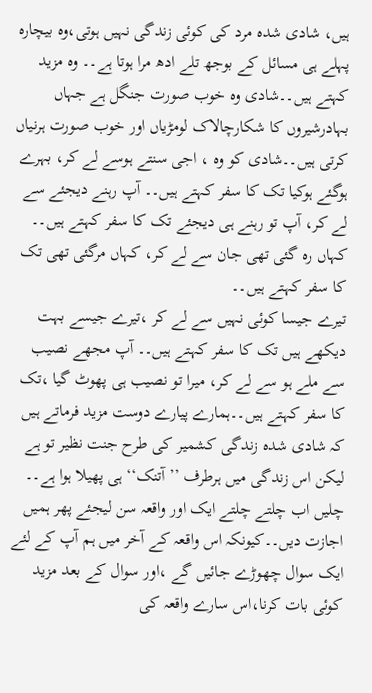ہیں، شادی شدہ مرد کی کوئی زندگی نہیں ہوتی،وہ بیچارہ پہلے ہی مسائل کے بوجھ تلے ادھ مرا ہوتا ہے۔۔ وہ مزید کہتے ہیں۔۔شادی وہ خوب صورت جنگل ہے جہاں بہادرشیروں کا شکارچالاک لومڑیاں اور خوب صورت ہرنیاں کرتی ہیں۔۔شادی کو وہ ، اجی سنتے ہوسے لے کر، بہرے ہوگئے ہوکیا تک کا سفر کہتے ہیں۔۔ آپ رہنے دیجئے سے لے کر، آپ تو رہنے ہی دیجئے تک کا سفر کہتے ہیں۔۔ کہاں رہ گئی تھی جان سے لے کر، کہاں مرگئی تھی تک کا سفر کہتے ہیں۔۔
تیرے جیسا کوئی نہیں سے لے کر ،تیرے جیسے بہت دیکھے ہیں تک کا سفر کہتے ہیں۔۔ آپ مجھے نصیب سے ملے ہو سے لے کر، میرا تو نصیب ہی پھوٹ گیا ،تک کا سفر کہتے ہیں۔۔ہمارے پیارے دوست مزید فرماتے ہیں کہ شادی شدہ زندگی کشمیر کی طرح جنت نظیر تو ہے لیکن اس زندگی میں ہرطرف ’’آتنک‘‘ ہی پھیلا ہوا ہے۔۔
چلیں اب چلتے چلتے ایک اور واقعہ سن لیجئے پھر ہمیں اجازت دیں۔۔کیونکہ اس واقعہ کے آخر میں ہم آپ کے لئے ایک سوال چھوڑے جائیں گے ،اور سوال کے بعد مزید کوئی بات کرنا،اس سارے واقعہ کی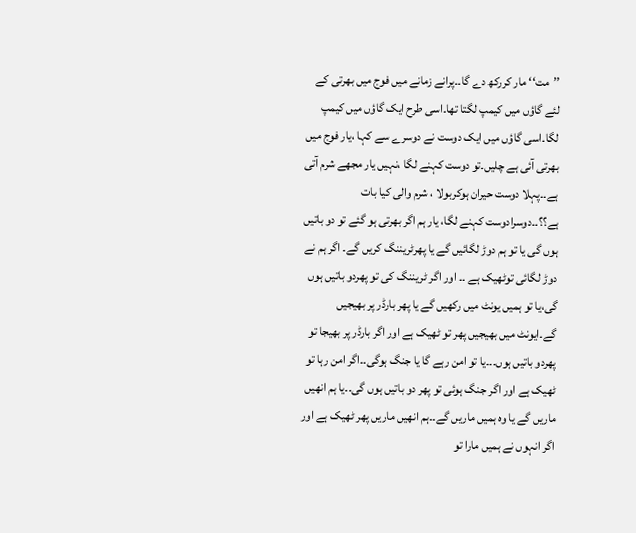’’مت‘‘ مار کررکھ دے گا۔۔پرانے زمانے میں فوج میں بھرتی کے لئے گاؤں میں کیمپ لگتا تھا۔اسی طرح ایک گاؤں میں کیمپ لگا۔اسی گاؤں میں ایک دوست نے دوسرے سے کہا ،یار فوج میں بھرتی آئی ہے چلیں۔تو دوست کہنے لگا ،نہیں یار مجھے شرم آتی ہے۔۔پہلا دوست حیران ہوکربولا ، شرم والی کیا بات ہے؟؟۔۔دوسرادوست کہنے لگا، یار ہم اگر بھرتی ہو گئے تو دو باتیں ہوں گی یا تو ہم دوڑ لگائیں گے یا پھرٹریننگ کریں گے۔ اگر ہم نے دوڑ لگائی توٹھیک ہے ۔۔ اور اگر ٹریننگ کی تو پھردو باتیں ہوں گی،یا تو ہمیں یونٹ میں رکھیں گے یا پھر بارڈر پر بھیجیں گے۔ایونٹ میں بھیجیں پھر تو ٹھیک ہے اور اگر بارڈر پر بھیجا تو پھردو باتیں ہوں۔۔۔یا تو امن رہے گا یا جنگ ہوگی۔۔اگر امن رہا تو ٹھیک ہے اور اگر جنگ ہوئی تو پھر دو باتیں ہوں گی۔۔یا ہم انھیں ماریں گے یا وہ ہمیں ماریں گے۔۔ہم انھیں ماریں پھر ٹھیک ہے اور اگر انہوں نے ہمیں مارا تو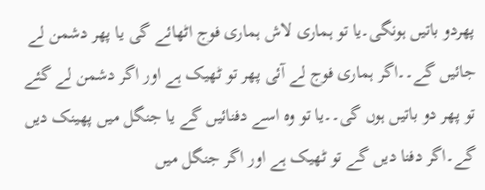پھردو باتیں ہونگی۔یا تو ہماری لاش ہماری فوج اٹھائے گی یا پھر دشمن لے جائیں گے۔۔اگر ہماری فوج لے آئی پھر تو ٹھیک ہے اور اگر دشمن لے گئے تو پھر دو باتیں ہوں گی۔۔یا تو وہ اسے دفنائیں گے یا جنگل میں پھینک دیں گے۔اگر دفنا دیں گے تو ٹھیک ہے اور اگر جنگل میں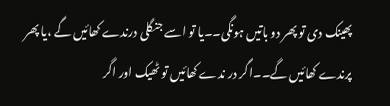پھینک دی تو پھر دو باتیں ہونگی۔۔یا تو اسے جنگلی درندے کھائیں گے ،یا پھر پرندے کھائیں گے۔۔اگر در ندے کھائیں تو ٹھیک اور اگر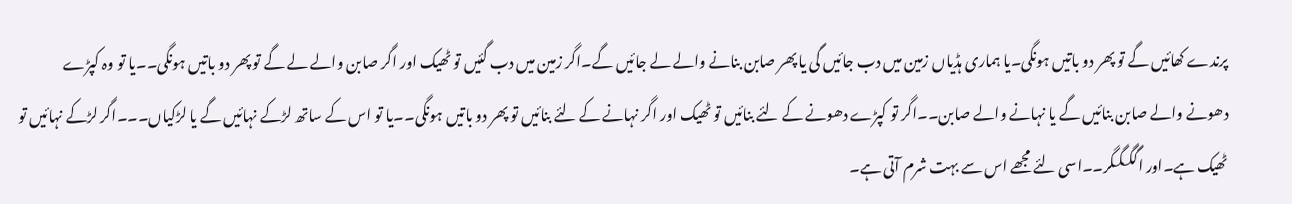پرندے کھائیں گے تو پھر دو باتیں ہونگی۔یا ہماری ہڈیاں زمین میں دب جائیں گی یا پھر صابن بنانے والے لے جائیں گے۔اگر زمین میں دب گئیں تو ٹھیک اور اگر صابن والے لے گے تو پھر دو باتیں ہونگی۔۔یا تو وہ کپڑے دھونے والے صابن بنائیں گے یا نہانے والے صابن۔۔اگر تو کپڑے دھونے کے لئے بنائیں تو ٹھیک اور اگر نہانے کے لئے بنائیں تو پھر دو باتیں ہونگی۔۔یا تو اس کے ساتھ لڑکے نہائیں گے یا لڑکیاں۔۔۔اگر لڑکے نہائیں تو ٹھیک ہے۔اور اگگگگر۔۔اسی لئے مجھے اس سے بہت شرم آتی ہے۔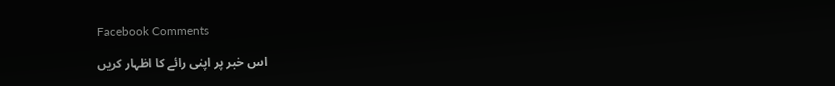Facebook Comments

اس خبر پر اپنی رائے کا اظہار کریں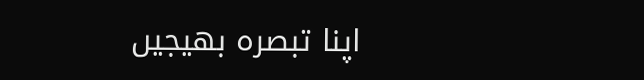اپنا تبصرہ بھیجیں